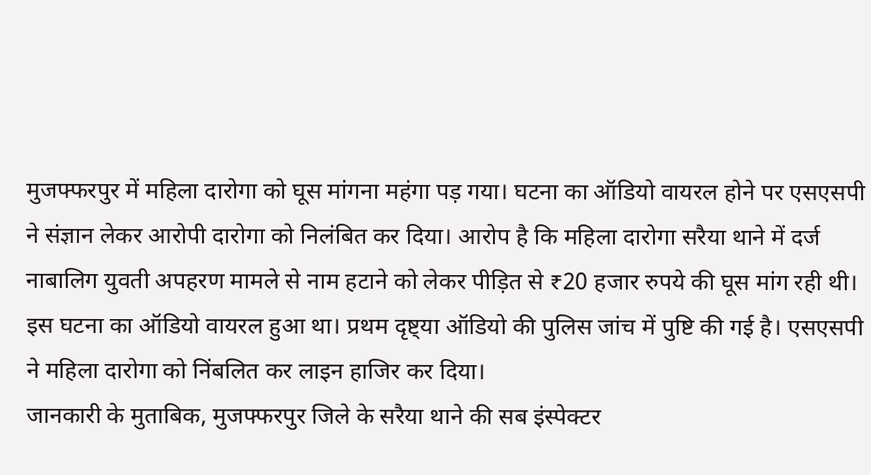मुजफ्फरपुर में महिला दारोगा को घूस मांगना महंगा पड़ गया। घटना का ऑडियो वायरल होने पर एसएसपी ने संज्ञान लेकर आरोपी दारोगा को निलंबित कर दिया। आरोप है कि महिला दारोगा सरैया थाने में दर्ज नाबालिग युवती अपहरण मामले से नाम हटाने को लेकर पीड़ित से ₹20 हजार रुपये की घूस मांग रही थी। इस घटना का ऑडियो वायरल हुआ था। प्रथम दृष्ट्या ऑडियो की पुलिस जांच में पुष्टि की गई है। एसएसपी ने महिला दारोगा को निंबलित कर लाइन हाजिर कर दिया।
जानकारी के मुताबिक, मुजफ्फरपुर जिले के सरैया थाने की सब इंस्पेक्टर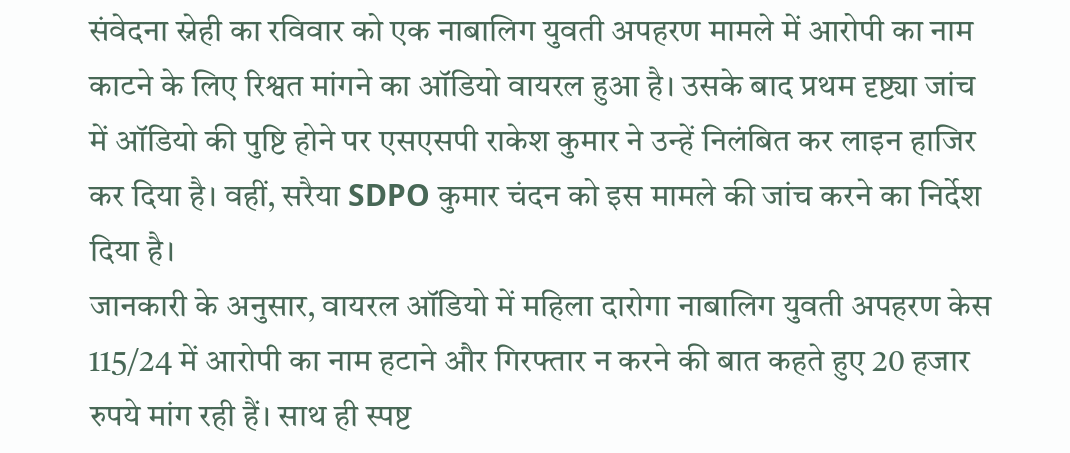संवेदना स्नेही का रविवार को एक नाबालिग युवती अपहरण मामले में आरोपी का नाम काटने के लिए रिश्वत मांगने का ऑडियो वायरल हुआ है। उसके बाद प्रथम दृष्ट्या जांच में ऑडियो की पुष्टि होने पर एसएसपी राकेश कुमार ने उन्हें निलंबित कर लाइन हाजिर कर दिया है। वहीं, सरैया SDPO कुमार चंदन को इस मामले की जांच करने का निर्देश दिया है।
जानकारी के अनुसार, वायरल ऑडियो में महिला दारोगा नाबालिग युवती अपहरण केस 115/24 में आरोपी का नाम हटाने और गिरफ्तार न करने की बात कहते हुए 20 हजार रुपये मांग रही हैं। साथ ही स्पष्ट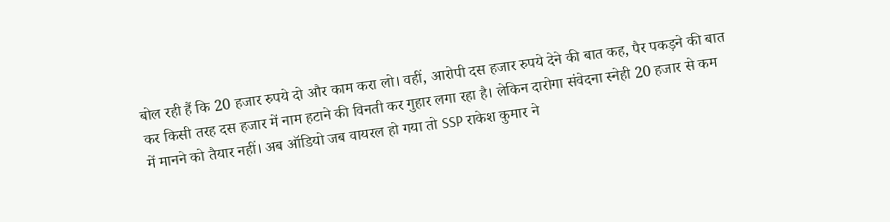बोल रही हैं कि 20 हजार रुपये दो और काम करा लो। वहीं, आरोपी दस हजार रुपये देने की बात कह, पैर पकड़ने की बात कर किसी तरह दस हजार में नाम हटाने की विनती कर गुहार लगा रहा है। लेकिन दारोगा संवेदना स्नेही 20 हजार से कम में मानने को तैयार नहीं। अब ऑडियो जब वायरल हो गया तो SSP राकेश कुमार ने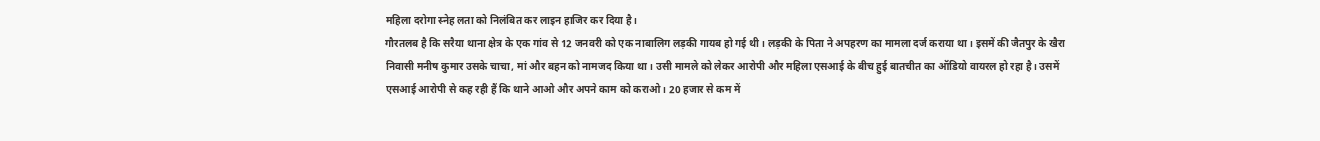महिला दरोगा स्नेह लता को निलंबित कर लाइन हाजिर कर दिया है।
गौरतलब है कि सरैया थाना क्षेत्र के एक गांव से 12 जनवरी को एक नाबालिग लड़की गायब हो गई थी। लड़की के पिता ने अपहरण का मामला दर्ज कराया था। इसमें की जैतपुर के खैरा निवासी मनीष कुमार उसके चाचा, मां और बहन को नामजद किया था। उसी मामले को लेकर आरोपी और महिला एसआई के बीच हुई बातचीत का ऑडियो वायरल हो रहा है। उसमें एसआई आरोपी से कह रही हैं कि थाने आओ और अपने काम को कराओ। 20 हजार से कम में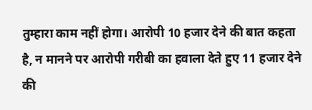तुम्हारा काम नहीं होगा। आरोपी 10 हजार देने की बात कहता है, न मानने पर आरोपी गरीबी का हवाला देते हुए 11 हजार देने की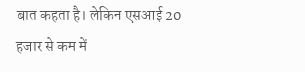बात कहता है। लेकिन एसआई 20 हजार से कम में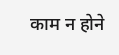काम न होने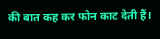की बात कह कर फोन काट देती हैं।